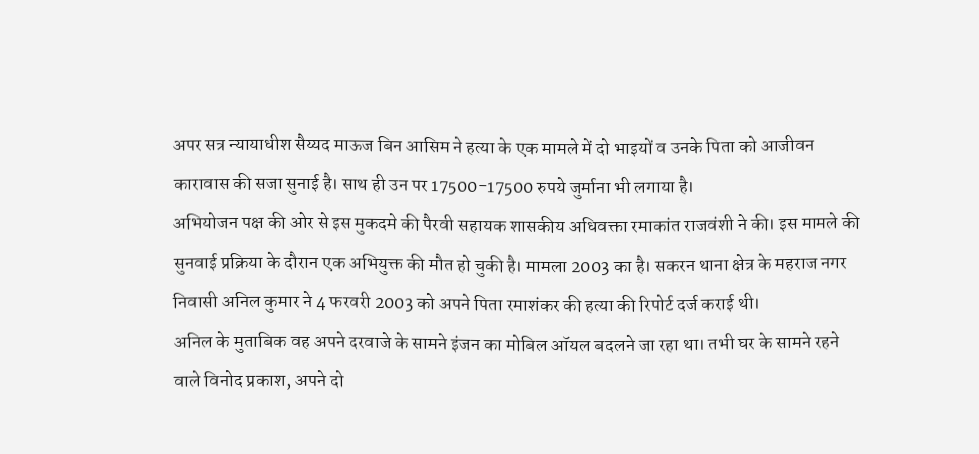अपर सत्र न्यायाधीश सैय्यद माऊज बिन आसिम ने हत्या के एक मामले में दो भाइयों व उनके पिता को आजीवन कारावास की सजा सुनाई है। साथ ही उन पर 17500-17500 रुपये जुर्माना भी लगाया है।
अभियोजन पक्ष की ओर से इस मुकदमे की पैरवी सहायक शासकीय अधिवक्ता रमाकांत राजवंशी ने की। इस मामले की सुनवाई प्रक्रिया के दौरान एक अभियुक्त की मौत हो चुकी है। मामला 2003 का है। सकरन थाना क्षेत्र के महराज नगर निवासी अनिल कुमार ने 4 फरवरी 2003 को अपने पिता रमाशंकर की हत्या की रिपोर्ट दर्ज कराई थी।
अनिल के मुताबिक वह अपने दरवाजे के सामने इंजन का मोबिल ऑयल बदलने जा रहा था। तभी घर के सामने रहने वाले विनोद प्रकाश, अपने दो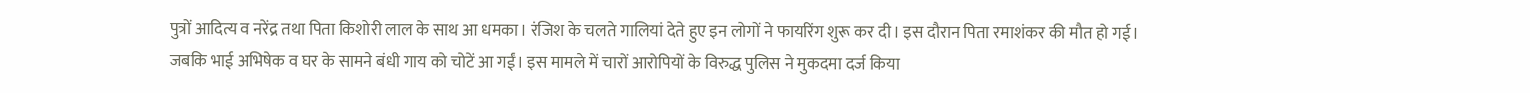पुत्रों आदित्य व नरेंद्र तथा पिता किशोरी लाल के साथ आ धमका। रंजिश के चलते गालियां देते हुए इन लोगों ने फायरिंग शुरू कर दी। इस दौरान पिता रमाशंकर की मौत हो गई।
जबकि भाई अभिषेक व घर के सामने बंधी गाय को चोटें आ गईं। इस मामले में चारों आरोपियों के विरुद्ध पुलिस ने मुकदमा दर्ज किया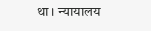था। न्यायालय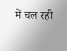में चल रही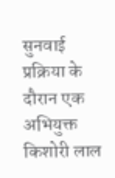सुनवाई प्रक्रिया के दौरान एक अभियुक्त किशोरी लाल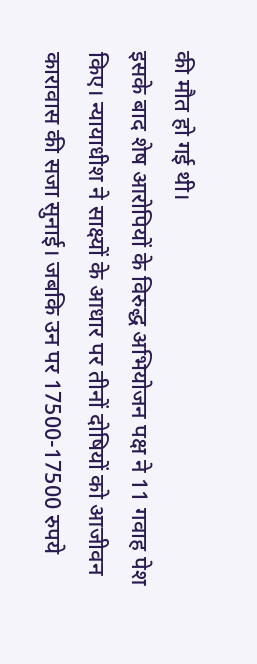की मौत हो गई थी।
इसके बाद शेष आरोपियों के विरुद्ध अभियोजन पक्ष ने 11 गवाह पेश किए। न्यायाधीश ने साक्ष्यों के आधार पर तीनों दोषियों को आजीवन कारावास की सजा सुनाई। जबकि उन पर 17500-17500 रुपये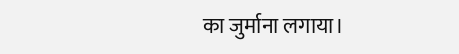का जुर्माना लगाया।